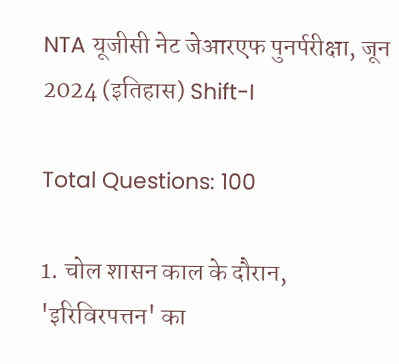NTA यूजीसी नेट जेआरएफ पुनर्परीक्षा, जून 2024 (इतिहास) Shift-I

Total Questions: 100

1. चोल शासन काल के दौरान, 'इरिविरपत्तन' का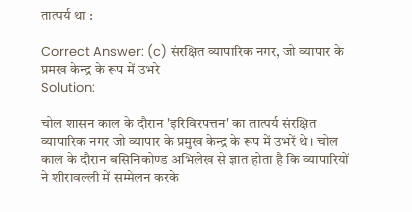तात्पर्य था :

Correct Answer: (c) संरक्षित व्यापारिक नगर, जो व्यापार के प्रमख केन्द्र के रूप में उभरे
Solution:

चोल शासन काल के दौरान 'इरिविरपत्तन' का तात्पर्य संरक्षित व्यापारिक नगर जो व्यापार के प्रमुख केन्द्र के रूप में उभरें थे। चोल काल के दौरान बसिनिकोण्ड अभिलेख से ज्ञात होता है कि व्यापारियों ने शीरावल्ली में सम्मेलन करके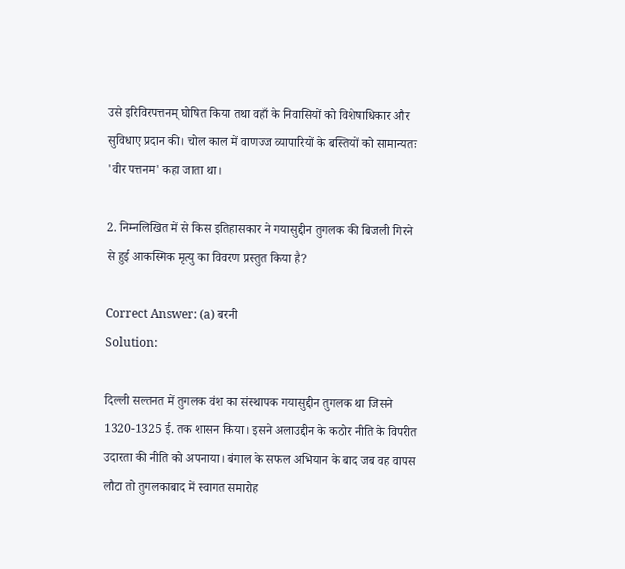उसे इरिविरपत्तनम् घोषित किया तथा वहाँ के निवासियों को विशेषाधिकार और सुविधाए प्रदान की। चोल काल में वाणज्ज व्यापारियों के बस्तियों को सामान्यतः 'वीर पत्तनम' कहा जाता था।

2. निम्नलिखित में से किस इतिहासकार ने गयासुद्दीन तुगलक की बिजली गिरने से हुई आकस्मिक मृत्यु का विवरण प्रस्तुत किया है?

Correct Answer: (a) बरनी
Solution:

दिल्ली सल्तनत में तुगलक वंश का संस्थापक गयासुद्दीन तुगलक था जिसने 1320-1325 ई. तक शासन किया। इसने अलाउद्दीन के कठोर नीति के विपरीत उदारता की नीति को अपनाया। बंगाल के सफल अभियान के बाद जब वह वापस लौटा तो तुगलकाबाद में स्वागत समारोह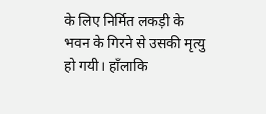के लिए निर्मित लकड़ी के भवन के गिरने से उसकी मृत्यु हो गयी। हाँलाकि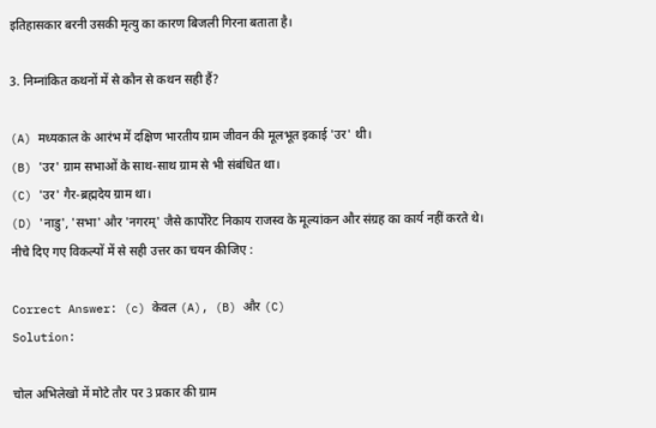इतिहासकार बरनी उसकी मृत्यु का कारण बिजली गिरना बताता है।

3. निम्नांकित कथनों में से कौन से कथन सही हैं?

(A) मध्यकाल के आरंभ में दक्षिण भारतीय ग्राम जीवन की मूलभूत इकाई 'उर' थी।
(B) 'उर' ग्राम सभाओं के साथ-साथ ग्राम से भी संबंधित था।
(C) 'उर' गैर-ब्रह्मदेय ग्राम था।
(D) 'नाडु', 'सभा' और 'नगरम्' जैसे कार्पोरेट निकाय राजस्व के मूल्यांकन और संग्रह का कार्य नहीं करते थे।
नीचे दिए गए विकल्पों में से सही उत्तर का चयन कीजिए :

Correct Answer: (c) केवल (A), (B) और (C)
Solution:

चोल अभिलेखो में मोटे तौर पर 3 प्रकार की ग्राम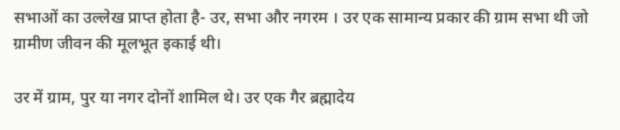सभाओं का उल्लेख प्राप्त होता है- उर, सभा और नगरम । उर एक सामान्य प्रकार की ग्राम सभा थी जो ग्रामीण जीवन की मूलभूत इकाई थी।

उर में ग्राम, पुर या नगर दोनों शामिल थे। उर एक गैर ब्रह्मादेय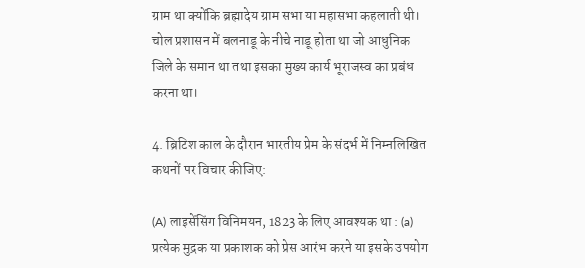ग्राम था क्योंकि ब्रह्मादेय ग्राम सभा या महासभा कहलाती थी। चोल प्रशासन में बलनाडू के नीचे नाडू होता था जो आधुनिक जिले के समान था तथा इसका मुख्य कार्य भूराजस्व का प्रबंध करना था।

4. ब्रिटिश काल के दौरान भारतीय प्रेम के संदर्भ में निम्नलिखित कथनों पर विचार कीजिए:

(A) लाइसेंसिंग विनिमयन, 1823 के लिए आवश्यक था : (a) प्रत्येक मुद्रक या प्रकाशक को प्रेस आरंभ करने या इसके उपयोग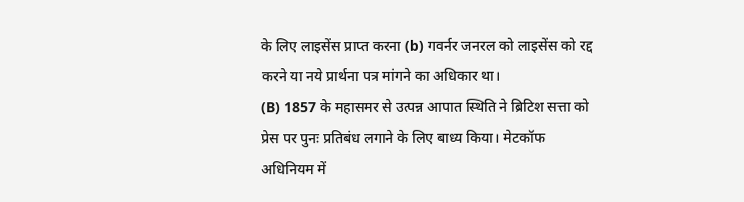के लिए लाइसेंस प्राप्त करना (b) गवर्नर जनरल को लाइसेंस को रद्द करने या नये प्रार्थना पत्र मांगने का अधिकार था।
(B) 1857 के महासमर से उत्पन्न आपात स्थिति ने ब्रिटिश सत्ता को प्रेस पर पुनः प्रतिबंध लगाने के लिए बाध्य किया। मेटकॉफ अधिनियम में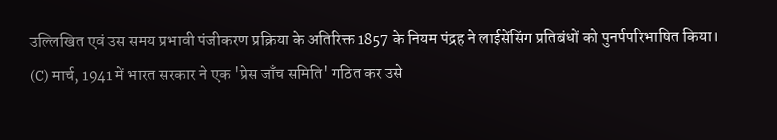उल्लिखित एवं उस समय प्रभावी पंजीकरण प्रक्रिया के अतिरिक्त 1857 के नियम पंद्रह ने लाईसेंसिंग प्रतिबंधों को पुनर्पपरिभाषित किया।
(C) मार्च, 1941 में भारत सरकार ने एक 'प्रेस जाँच समिति' गठित कर उसे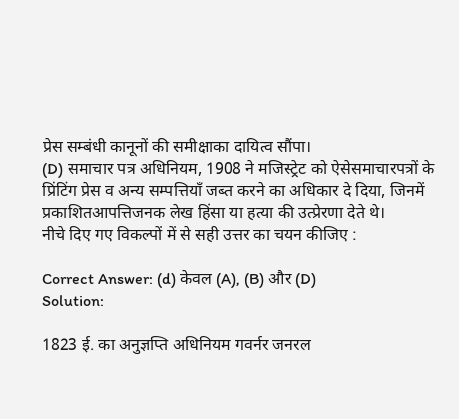प्रेस सम्बंधी कानूनों की समीक्षाका दायित्व सौंपा।
(D) समाचार पत्र अधिनियम, 1908 ने मजिस्ट्रेट को ऐसेसमाचारपत्रों के प्रिंटिंग प्रेस व अन्य सम्पत्तियाँ जब्त करने का अधिकार दे दिया, जिनमें प्रकाशितआपत्तिजनक लेख हिंसा या हत्या की उत्प्रेरणा देते थे।
नीचे दिए गए विकल्पों में से सही उत्तर का चयन कीजिए :

Correct Answer: (d) केवल (A), (B) और (D)
Solution:

1823 ई. का अनुज्ञप्ति अधिनियम गवर्नर जनरल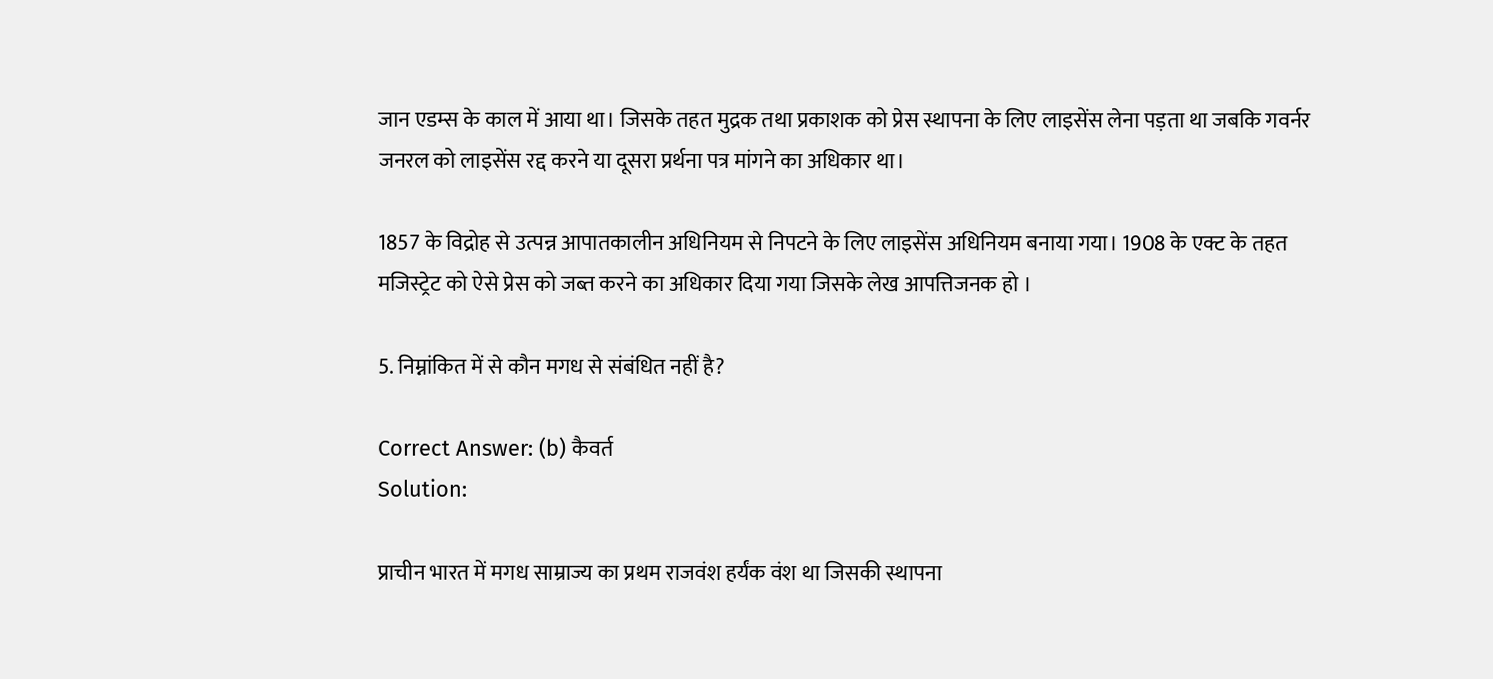जान एडम्स के काल में आया था। जिसके तहत मुद्रक तथा प्रकाशक को प्रेस स्थापना के लिए लाइसेंस लेना पड़ता था जबकि गवर्नर जनरल को लाइसेंस रद्द करने या दूसरा प्रर्थना पत्र मांगने का अधिकार था।

1857 के विद्रोह से उत्पन्न आपातकालीन अधिनियम से निपटने के लिए लाइसेंस अधिनियम बनाया गया। 1908 के एक्ट के तहत मजिस्ट्रेट को ऐसे प्रेस को जब्त करने का अधिकार दिया गया जिसके लेख आपत्तिजनक हो ।

5. निम्नांकित में से कौन मगध से संबंधित नहीं है?

Correct Answer: (b) कैवर्त
Solution:

प्राचीन भारत में मगध साम्राज्य का प्रथम राजवंश हर्यंक वंश था जिसकी स्थापना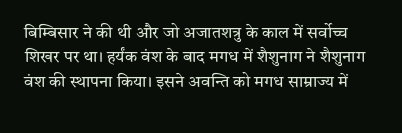बिम्बिसार ने की थी और जो अजातशत्रु के काल में सर्वोच्च शिखर पर था। हर्यंक वंश के बाद मगध में शैशुनाग ने शैशुनाग वंश की स्थापना किया। इसने अवन्ति को मगध साम्राज्य में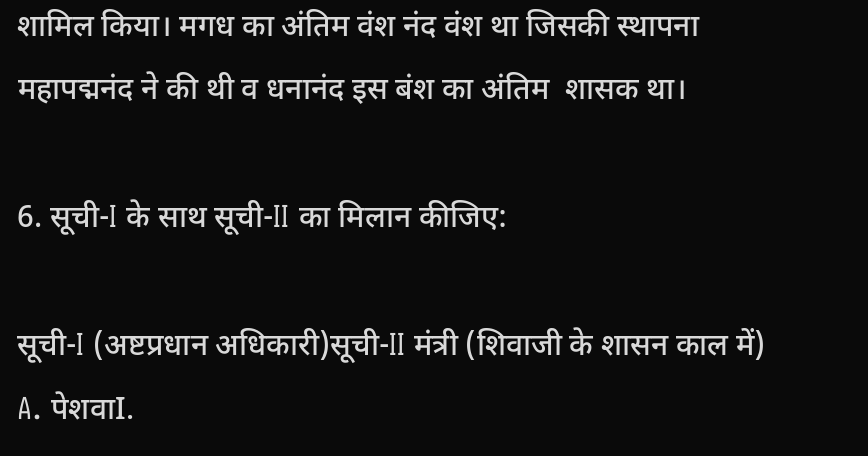शामिल किया। मगध का अंतिम वंश नंद वंश था जिसकी स्थापना महापद्मनंद ने की थी व धनानंद इस बंश का अंतिम  शासक था।

6. सूची-I के साथ सूची-II का मिलान कीजिए:

सूची-I (अष्टप्रधान अधिकारी)सूची-II मंत्री (शिवाजी के शासन काल में)
A. पेशवाI.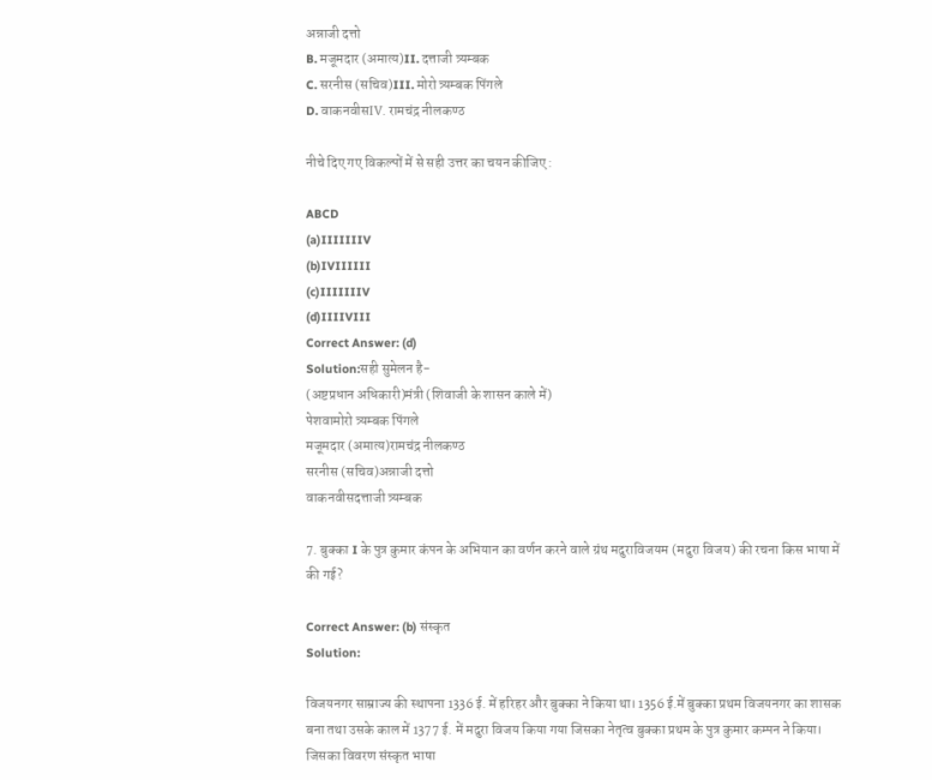अन्नाजी दत्तो
B. मजूमदार (अमात्य)II. दत्ताजी त्र्यम्बक
C. सरनीस (सचिव)III. मोरो त्र्यम्बक पिंगले
D. वाकनवीसIV. रामचंद्र नीलकण्ठ

नीचे दिए गए विकल्पों में से सही उत्तर का चयन कीजिए :

ABCD
(a)IIIIIIIV
(b)IVIIIIII
(c)IIIIIIIV
(d)IIIIVIII
Correct Answer: (d)
Solution:सही सुमेलन है-
(अष्टप्रधान अधिकारी)मंत्री (शिवाजी के शासन काले में)
पेशवामोरो त्र्यम्बक पिंगले
मजूमदार (अमात्य)रामचंद्र नीलकण्ठ
सरनीस (सचिव)अन्नाजी दत्तो
वाकनवीसदत्ताजी त्र्यम्बक

7. बुक्का I के पुत्र कुमार कंपन के अभियान का वर्णन करने वाले ग्रंथ मदुराविजयम (मदुरा विजय) की रचना किस भाषा में की गई?

Correct Answer: (b) संस्कृत
Solution:

विजयनगर साम्राज्य की स्थापना 1336 ई. में हरिहर और बुक्का ने किया था। 1356 ई.में बुक्का प्रथम विजयनगर का शासक बना तथा उसके काल में 1377 ई. में मदुरा विजय किया गया जिसका नेतृत्व बुक्का प्रथम के पुत्र कुमार कम्पन ने किया। जिसका विवरण संस्कृत भाषा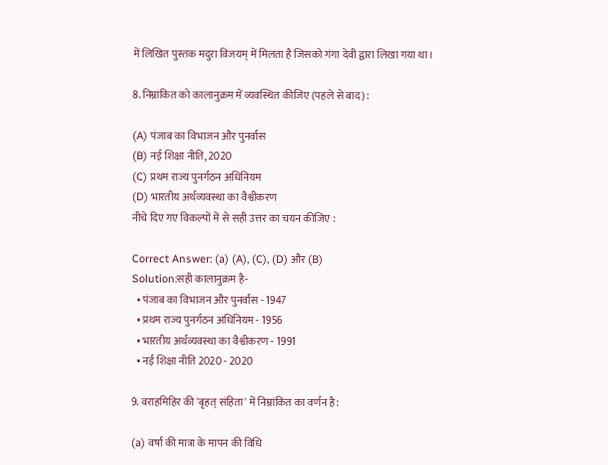में लिखित पुस्तक मदुरा विजयम् में मिलता है जिसको गंगा देवी द्वारा लिखा गया था।

8. निम्नांकित को कालानुक्रम में व्यवस्थित कीजिए (पहले से बाद) :

(A) पंजाब का विभाजन और पुनर्वास
(B) नई शिक्षा नीति, 2020
(C) प्रथम राज्य पुनर्गठन अधिनियम
(D) भारतीय अर्थव्यवस्था का वैश्वीकरण
नीचे दिए गए विकल्पों में से सही उत्तर का चयन कीजिए :

Correct Answer: (a) (A), (C), (D) और (B)
Solution:सही कालानुक्रम है-
  • पंजाब का विभाजन और पुनर्वास - 1947
  • प्रथम राज्य पुनर्गठन अधिनियम - 1956
  • भारतीय अर्थव्यवस्था का वैश्वीकरण - 1991
  • नई शिक्षा नीति 2020 - 2020

9. वराहमिहिर की 'बृहत् संहिता' में निम्नांकित का वर्णन है:

(a) वर्षा की मात्रा के मापन की विधि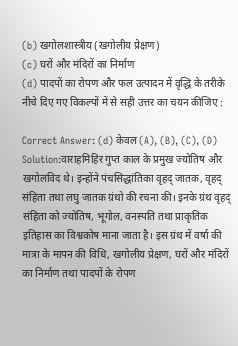(b) खगोलशास्त्रीय (खगोलीय प्रेक्षण)
(c) घरों और मंदिरों का निर्माण
(d) पादपों का रोपण और फल उत्पादन में वृद्धि के तरीके
नीचे दिए गए विकल्पों में से सही उत्तर का चयन कीजिए :

Correct Answer: (d) केवल (A), (B), (C), (D)
Solution:वाराहमिहिर गुप्त काल के प्रमुख ज्योतिष और खगोलविद थे। इन्होंने पंचसिद्धांतिका वृहद् जातक, वृहद् संहिता तथा लघु जातक ग्रंथो की रचना की। इनके ग्रंथ वृहद् संहिता को ज्योतिष, भूगोल, वनस्पति तथा प्राकृतिक इतिहास का विश्वकोष माना जाता है। इस ग्रंथ में वर्षा की मात्रा के मापन की विधि, खगोलीय प्रेक्षण, घरों और मंदिरों का निर्माण तथा पादपों के रोपण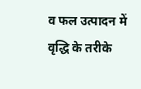व फल उत्पादन में वृद्धि के तरीके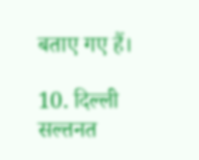बताए गए हैं।

10. दिल्ली सल्तनत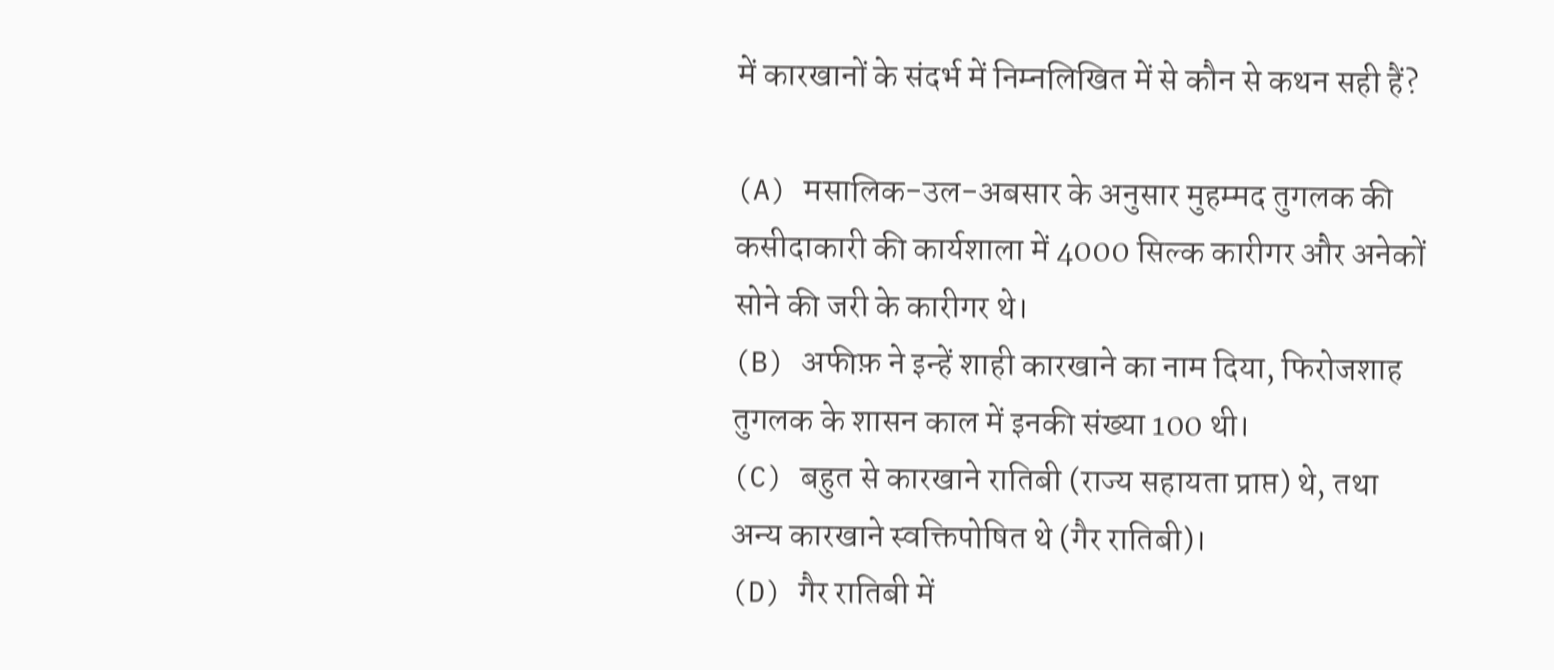में कारखानों के संदर्भ में निम्नलिखित में से कौन से कथन सही हैं?

(A) मसालिक-उल-अबसार के अनुसार मुहम्मद तुगलक की कसीदाकारी की कार्यशाला में 4000 सिल्क कारीगर और अनेकों सोने की जरी के कारीगर थे।
(B) अफीफ़ ने इन्हें शाही कारखाने का नाम दिया, फिरोजशाह तुगलक के शासन काल में इनकी संख्या 100 थी।
(C) बहुत से कारखाने रातिबी (राज्य सहायता प्राप्त) थे, तथा अन्य कारखाने स्वक्तिपोषित थे (गैर रातिबी)।
(D) गैर रातिबी में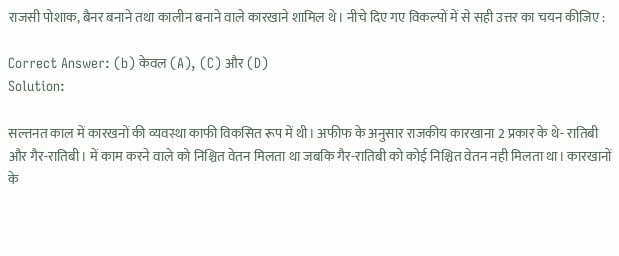राजसी पोशाक, बैनर बनाने तथा कालीन बनाने वाले कारखाने शामिल थे। नीचे दिए गए विकल्पों में से सही उत्तर का चयन कीजिए :

Correct Answer: (b) केवल (A), (C) और (D)
Solution:

सल्तनत काल में कारखनों की व्यवस्था काफी विकसित रूप में थी। अफीफ के अनुसार राजकीय कारखाना 2 प्रकार के थे- रातिबी और गैर-रातिबी। में काम करने वाले को निश्चित वेतन मिलता था जबकि गैर-रातिबी को कोई निश्चित वेतन नही मिलता था। कारखानों के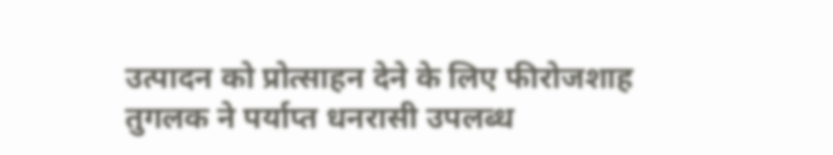उत्पादन को प्रोत्साहन देने के लिए फीरोजशाह तुगलक ने पर्याप्त धनरासी उपलब्ध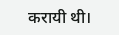करायी थी।